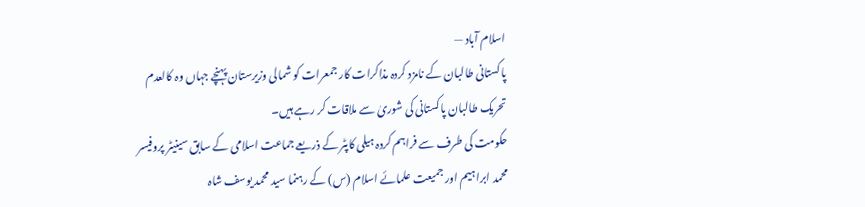اسلام آباد —
پاکستانی طالبان کے نامزد کردہ مذاکرات کار جمعرات کو شمالی وزیرستان پہنچے جہاں وہ کالعدم تحریک طالبان پاکستانی کی شوریٰ سے ملاقات کر رہے ہیں۔
حکومت کی طرف سے فراہم کردہ ہیلی کاپٹر کے ذریعے جماعت اسلامی کے سابق سینیٹر پروفیسر محمد ابراہیم اور جمیعت علمائے اسلام (س) کے رہنما سید محمد یوسف شاہ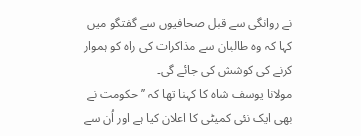نے روانگی سے قبل صحافیوں سے گفتگو میں کہا کہ وہ طالبان سے مذاکرات کی راہ کو ہموار کرنے کی کوشش کی جائے گی۔
مولانا یوسف شاہ کا کہنا تھا کہ ’’حکومت نے بھی ایک نئی کمیٹی کا اعلان کیا ہے اور اُن سے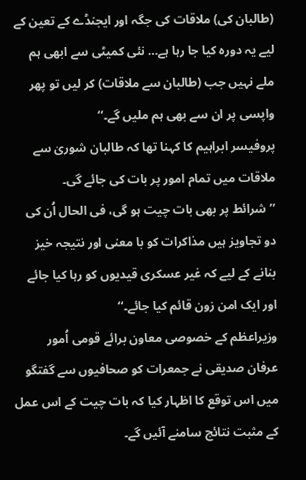(طالبان کی) ملاقات کی جگہ اور ایجنڈے کے تعین کے لیے یہ دورہ کیا جا رہا ہے… نئی کمیٹی سے ابھی ہم ملے نہیں جب (طالبان سے ملاقات) کر لیں تو پھر واپسی پر ان سے بھی ہم ملیں گے۔‘‘
پروفیسر ابراہیم کا کہنا تھا کہ طالبان شوریٰ سے ملاقات میں تمام امور پر بات کی جائے گی۔
’’شرائط پر بھی بات چیت ہو گی، فی الحال اُن کی دو تجاویز ہیں مذاکرات کو با معنی اور نتیجہ خیز بنانے کے لیے کہ غیر عسکری قیدیوں کو رہا کیا جائے اور ایک امن زون قائم کیا جائے۔‘‘
وزیراعظم کے خصوصی معاون برائے قومی اُمور عرفان صدیقی نے جمعرات کو صحافیوں سے گفتگو میں اس توقع کا اظہار کیا کہ بات چیت کے اس عمل کے مثبت نتائج سامنے آئیں گے۔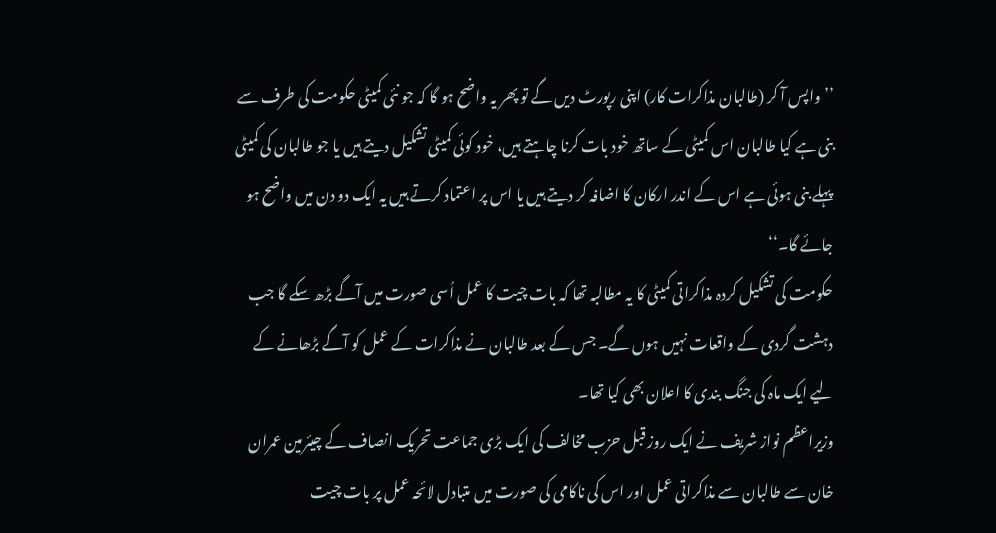’’واپس آ کر (طالبان مذاکرات کار) اپنی رپورٹ دیں گے تو پھر یہ واضح ہو گا کہ جو نئی کمیٹی حکومت کی طرف سے بنی ہے کیا طالبان اس کمیٹی کے ساتھ خود بات کرنا چاہتے ہیں، خود کوئی کمیٹی تشکیل دیتے ہیں یا جو طالبان کی کمیٹی پہلے بنی ہوئی ہے اس کے اندر ارکان کا اضافہ کر دیتے ہیں یا اس پر اعتماد کرتے ہیں یہ ایک دو دن میں واضح ہو جائے گا۔‘‘
حکومت کی تشکیل کردہ مذاکراتی کمیٹی کا یہ مطالبہ تھا کہ بات چیت کا عمل اُسی صورت میں آگے بڑھ سکے گا جب دہشت گردی کے واقعات نہیں ہوں گے۔ جس کے بعد طالبان نے مذاکرات کے عمل کو آگے بڑھانے کے لیے ایک ماہ کی جنگ بندی کا اعلان بھی کیا تھا۔
وزیراعظم نواز شریف نے ایک روز قبل حزب مخالف کی ایک بڑی جماعت تحریک انصاف کے چیئرمین عمران خان سے طالبان سے مذاکراتی عمل اور اس کی ناکامی کی صورت میں متبادل لائحہ عمل پر بات چیت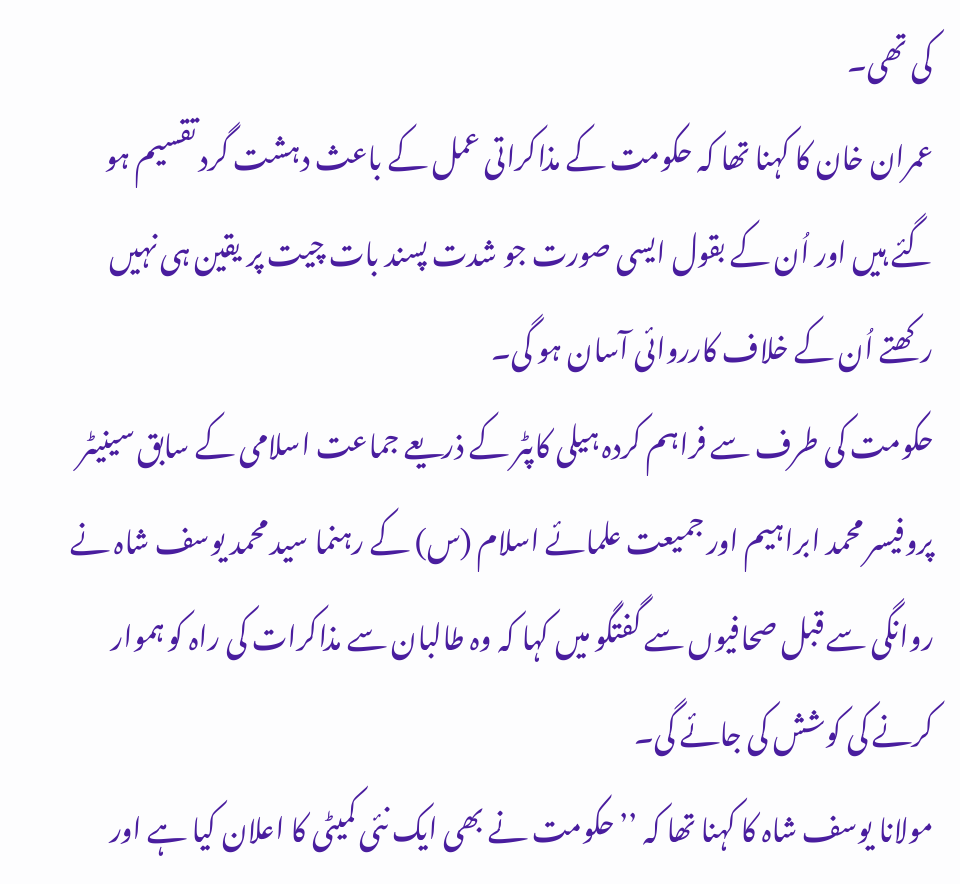کی تھی۔
عمران خان کا کہنا تھا کہ حکومت کے مذاکراتی عمل کے باعث دہشت گرد تقسیم ہو گئے ہیں اور اُن کے بقول ایسی صورت جو شدت پسند بات چیت پر یقین ہی نہیں رکھتے اُن کے خلاف کارروائی آسان ہو گی۔
حکومت کی طرف سے فراہم کردہ ہیلی کاپٹر کے ذریعے جماعت اسلامی کے سابق سینیٹر پروفیسر محمد ابراہیم اور جمیعت علمائے اسلام (س) کے رہنما سید محمد یوسف شاہ نے روانگی سے قبل صحافیوں سے گفتگو میں کہا کہ وہ طالبان سے مذاکرات کی راہ کو ہموار کرنے کی کوشش کی جائے گی۔
مولانا یوسف شاہ کا کہنا تھا کہ ’’حکومت نے بھی ایک نئی کمیٹی کا اعلان کیا ہے اور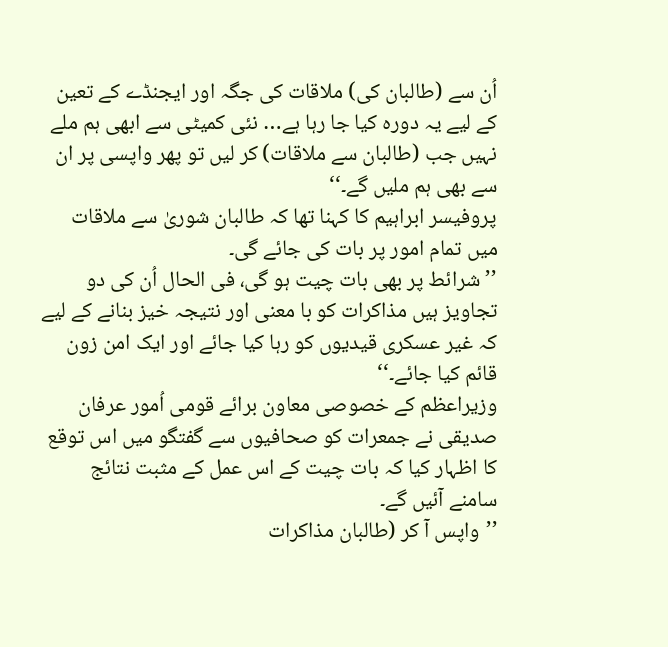اُن سے (طالبان کی) ملاقات کی جگہ اور ایجنڈے کے تعین کے لیے یہ دورہ کیا جا رہا ہے… نئی کمیٹی سے ابھی ہم ملے نہیں جب (طالبان سے ملاقات) کر لیں تو پھر واپسی پر ان سے بھی ہم ملیں گے۔‘‘
پروفیسر ابراہیم کا کہنا تھا کہ طالبان شوریٰ سے ملاقات میں تمام امور پر بات کی جائے گی۔
’’شرائط پر بھی بات چیت ہو گی، فی الحال اُن کی دو تجاویز ہیں مذاکرات کو با معنی اور نتیجہ خیز بنانے کے لیے کہ غیر عسکری قیدیوں کو رہا کیا جائے اور ایک امن زون قائم کیا جائے۔‘‘
وزیراعظم کے خصوصی معاون برائے قومی اُمور عرفان صدیقی نے جمعرات کو صحافیوں سے گفتگو میں اس توقع کا اظہار کیا کہ بات چیت کے اس عمل کے مثبت نتائج سامنے آئیں گے۔
’’واپس آ کر (طالبان مذاکرات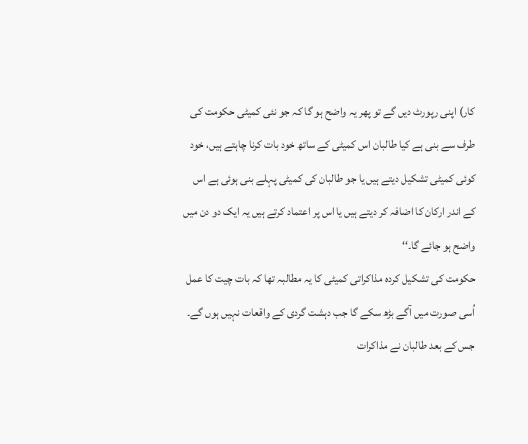کار) اپنی رپورٹ دیں گے تو پھر یہ واضح ہو گا کہ جو نئی کمیٹی حکومت کی طرف سے بنی ہے کیا طالبان اس کمیٹی کے ساتھ خود بات کرنا چاہتے ہیں، خود کوئی کمیٹی تشکیل دیتے ہیں یا جو طالبان کی کمیٹی پہلے بنی ہوئی ہے اس کے اندر ارکان کا اضافہ کر دیتے ہیں یا اس پر اعتماد کرتے ہیں یہ ایک دو دن میں واضح ہو جائے گا۔‘‘
حکومت کی تشکیل کردہ مذاکراتی کمیٹی کا یہ مطالبہ تھا کہ بات چیت کا عمل اُسی صورت میں آگے بڑھ سکے گا جب دہشت گردی کے واقعات نہیں ہوں گے۔ جس کے بعد طالبان نے مذاکرات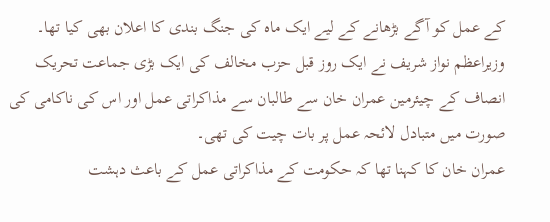کے عمل کو آگے بڑھانے کے لیے ایک ماہ کی جنگ بندی کا اعلان بھی کیا تھا۔
وزیراعظم نواز شریف نے ایک روز قبل حزب مخالف کی ایک بڑی جماعت تحریک انصاف کے چیئرمین عمران خان سے طالبان سے مذاکراتی عمل اور اس کی ناکامی کی صورت میں متبادل لائحہ عمل پر بات چیت کی تھی۔
عمران خان کا کہنا تھا کہ حکومت کے مذاکراتی عمل کے باعث دہشت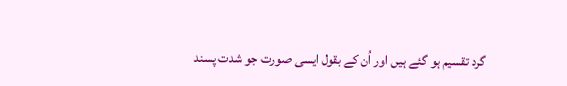گرد تقسیم ہو گئے ہیں اور اُن کے بقول ایسی صورت جو شدت پسند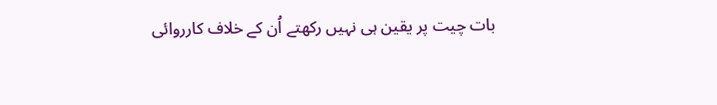بات چیت پر یقین ہی نہیں رکھتے اُن کے خلاف کارروائی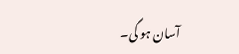آسان ہو گی۔